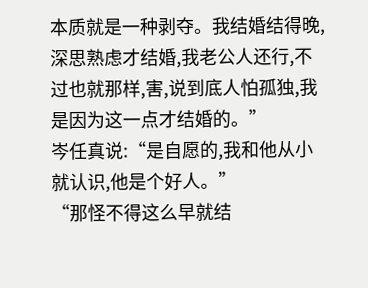本质就是一种剥夺。我结婚结得晚,深思熟虑才结婚,我老公人还行,不过也就那样,害,说到底人怕孤独,我是因为这一点才结婚的。”
岑任真说:“是自愿的,我和他从小就认识,他是个好人。”
“那怪不得这么早就结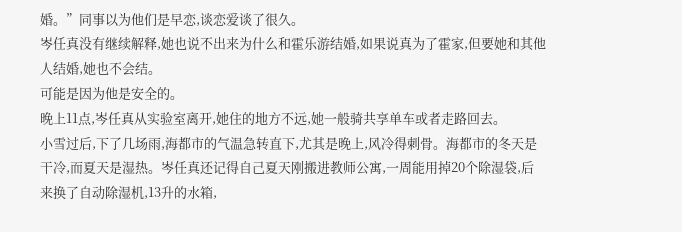婚。”同事以为他们是早恋,谈恋爱谈了很久。
岑任真没有继续解释,她也说不出来为什么和霍乐游结婚,如果说真为了霍家,但要她和其他人结婚,她也不会结。
可能是因为他是安全的。
晚上11点,岑任真从实验室离开,她住的地方不远,她一般骑共享单车或者走路回去。
小雪过后,下了几场雨,海都市的气温急转直下,尤其是晚上,风冷得刺骨。海都市的冬天是干冷,而夏天是湿热。岑任真还记得自己夏天刚搬进教师公寓,一周能用掉20个除湿袋,后来换了自动除湿机,13升的水箱,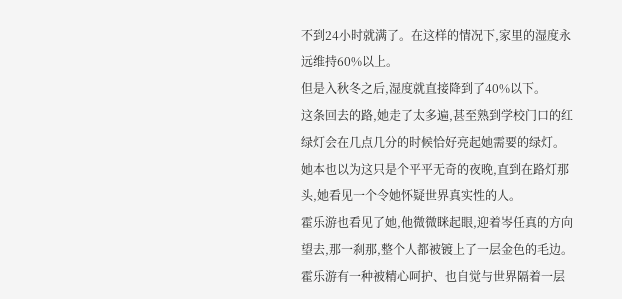不到24小时就满了。在这样的情况下,家里的湿度永远维持60%以上。
但是入秋冬之后,湿度就直接降到了40%以下。
这条回去的路,她走了太多遍,甚至熟到学校门口的红绿灯会在几点几分的时候恰好亮起她需要的绿灯。
她本也以为这只是个平平无奇的夜晚,直到在路灯那头,她看见一个令她怀疑世界真实性的人。
霍乐游也看见了她,他微微眯起眼,迎着岑任真的方向望去,那一刹那,整个人都被镀上了一层金色的毛边。霍乐游有一种被精心呵护、也自觉与世界隔着一层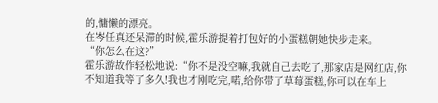的,慵懒的漂亮。
在岑任真还呆滞的时候,霍乐游提着打包好的小蛋糕朝她快步走来。
“你怎么在这?”
霍乐游故作轻松地说:“你不是没空嘛,我就自己去吃了,那家店是网红店,你不知道我等了多久!我也才刚吃完,喏,给你带了草莓蛋糕,你可以在车上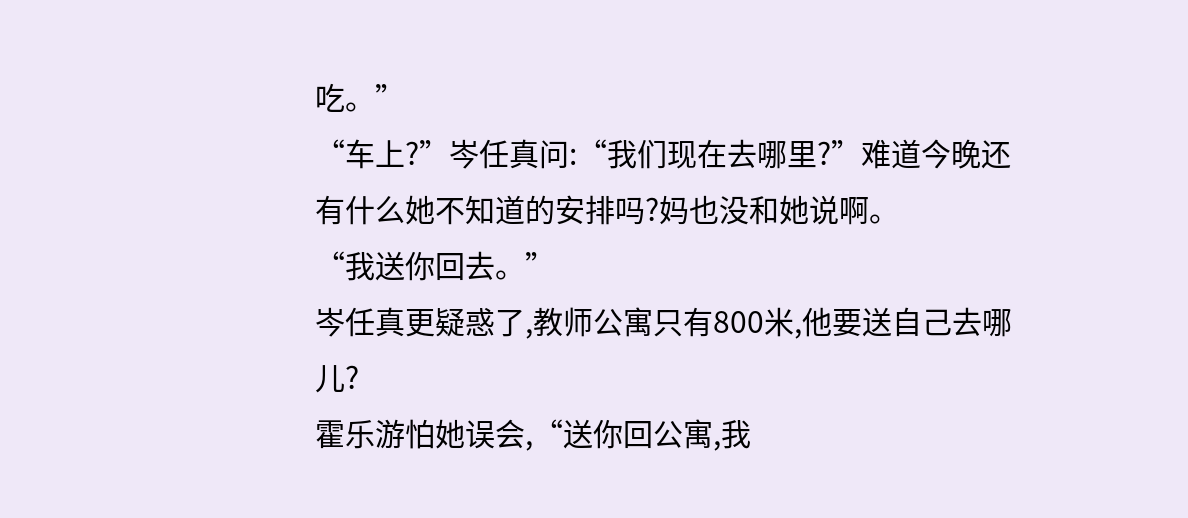吃。”
“车上?”岑任真问:“我们现在去哪里?”难道今晚还有什么她不知道的安排吗?妈也没和她说啊。
“我送你回去。”
岑任真更疑惑了,教师公寓只有800米,他要送自己去哪儿?
霍乐游怕她误会,“送你回公寓,我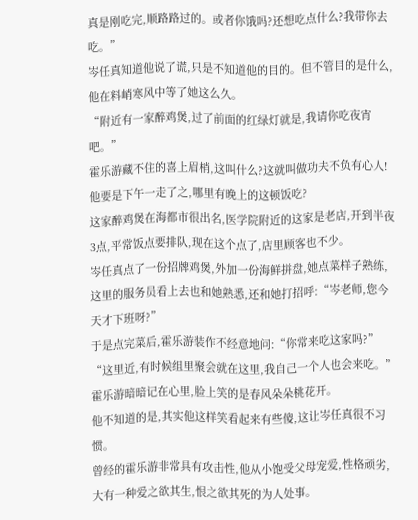真是刚吃完,顺路路过的。或者你饿吗?还想吃点什么?我带你去吃。”
岑任真知道他说了谎,只是不知道他的目的。但不管目的是什么,他在料峭寒风中等了她这么久。
“附近有一家醉鸡煲,过了前面的红绿灯就是,我请你吃夜宵吧。”
霍乐游藏不住的喜上眉梢,这叫什么?这就叫做功夫不负有心人!他要是下午一走了之,哪里有晚上的这顿饭吃?
这家醉鸡煲在海都市很出名,医学院附近的这家是老店,开到半夜3点,平常饭点要排队,现在这个点了,店里顾客也不少。
岑任真点了一份招牌鸡煲,外加一份海鲜拼盘,她点菜样子熟练,这里的服务员看上去也和她熟悉,还和她打招呼:“岑老师,您今天才下班呀?”
于是点完菜后,霍乐游装作不经意地问:“你常来吃这家吗?”
“这里近,有时候组里聚会就在这里,我自己一个人也会来吃。”
霍乐游暗暗记在心里,脸上笑的是春风朵朵桃花开。
他不知道的是,其实他这样笑看起来有些傻,这让岑任真很不习惯。
曾经的霍乐游非常具有攻击性,他从小饱受父母宠爱,性格顽劣,大有一种爱之欲其生,恨之欲其死的为人处事。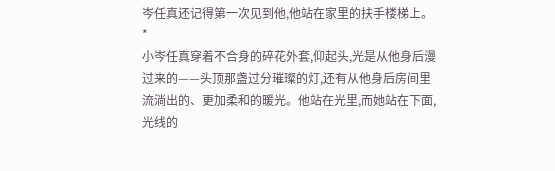岑任真还记得第一次见到他,他站在家里的扶手楼梯上。
*
小岑任真穿着不合身的碎花外套,仰起头,光是从他身后漫过来的——头顶那盏过分璀璨的灯,还有从他身后房间里流淌出的、更加柔和的暖光。他站在光里,而她站在下面,光线的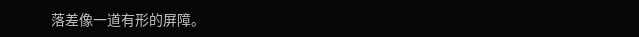落差像一道有形的屏障。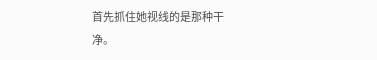首先抓住她视线的是那种干净。